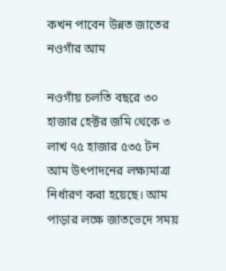কখন পাবেন উন্নত জাতের নওগাঁর আম

নওগাঁয় চলতি বছরে ৩০ হাজার হেক্টর জমি থেকে ৩ লাখ ৭৫ হাজার ৫৩৫ টন আম উৎপাদনের লক্ষ্যমাত্রা নির্ধারণ করা হয়েছে। আম পাড়ার লক্ষে জাতভেদে সময়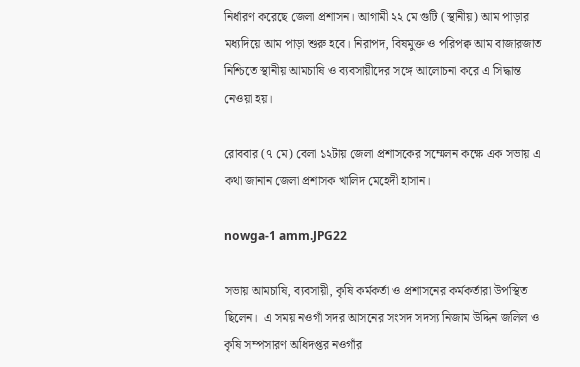নির্ধারণ করেছে জেলা প্রশাসন। আগামী ২২ মে গুটি (স্থানীয়) আম পাড়ার মধ্যদিয়ে আম পাড়া শুরু হবে। নিরাপদ, বিষমুক্ত ও পরিপক্ব আম বাজারজাত নিশ্চিতে স্থানীয় আমচাষি ও ব্যবসায়ীদের সঙ্গে আলোচনা করে এ সিদ্ধান্ত নেওয়া হয়।

রোববার (৭ মে) বেলা ১২টায় জেলা প্রশাসকের সম্মেলন কক্ষে এক সভায় এ কথা জানান জেলা প্রশাসক খালিদ মেহেদী হাসান।

nowga-1 amm.JPG22

সভায় আমচাষি, ব্যবসায়ী, কৃষি কর্মকর্তা ও প্রশাসনের কর্মকর্তারা উপস্থিত ছিলেন।  এ সময় নওগাঁ সদর আসনের সংসদ সদস্য নিজাম উদ্দিন জলিল ও কৃষি সম্পসারণ অধিদপ্তর নওগাঁর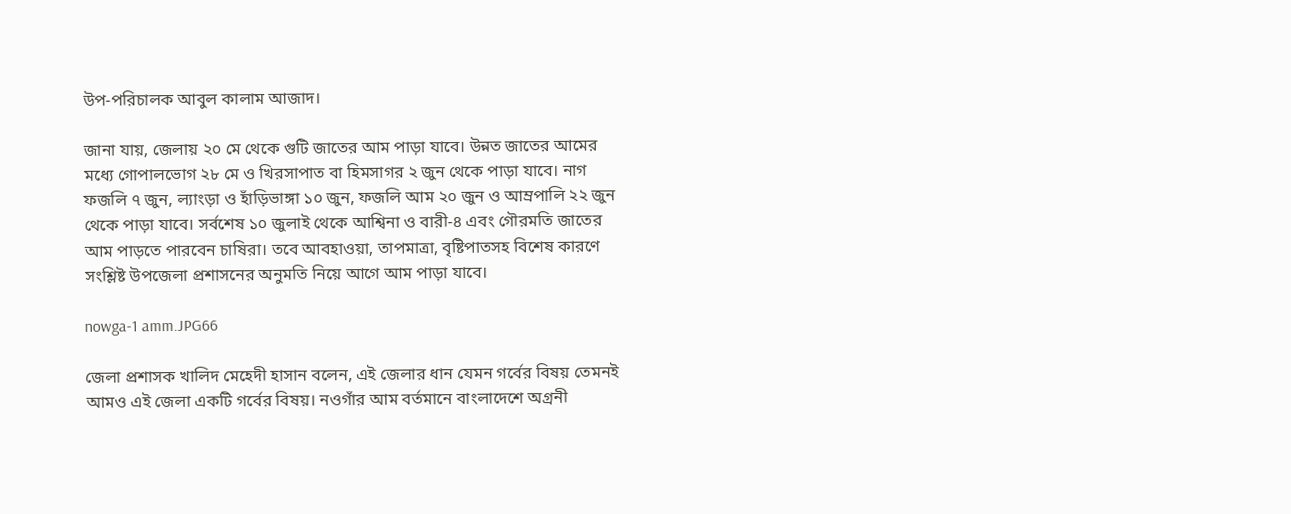উপ-পরিচালক আবুল কালাম আজাদ।

জানা যায়, জেলায় ২০ মে থেকে গুটি জাতের আম পাড়া যাবে। উন্নত জাতের আমের মধ্যে গোপালভোগ ২৮ মে ও খিরসাপাত বা হিমসাগর ২ জুন থেকে পাড়া যাবে। নাগ ফজলি ৭ জুন, ল্যাংড়া ও হাঁড়িভাঙ্গা ১০ জুন, ফজলি আম ২০ জুন ও আম্রপালি ২২ জুন থেকে পাড়া যাবে। সর্বশেষ ১০ জুলাই থেকে আশ্বিনা ও বারী-৪ এবং গৌরমতি জাতের আম পাড়তে পারবেন চাষিরা। তবে আবহাওয়া, তাপমাত্রা, বৃষ্টিপাতসহ বিশেষ কারণে সংশ্লিষ্ট উপজেলা প্রশাসনের অনুমতি নিয়ে আগে আম পাড়া যাবে।

nowga-1 amm.JPG66

জেলা প্রশাসক খালিদ মেহেদী হাসান বলেন, এই জেলার ধান যেমন গর্বের বিষয় তেমনই আমও এই জেলা একটি গর্বের বিষয়। নওগাঁর আম বর্তমানে বাংলাদেশে অগ্রনী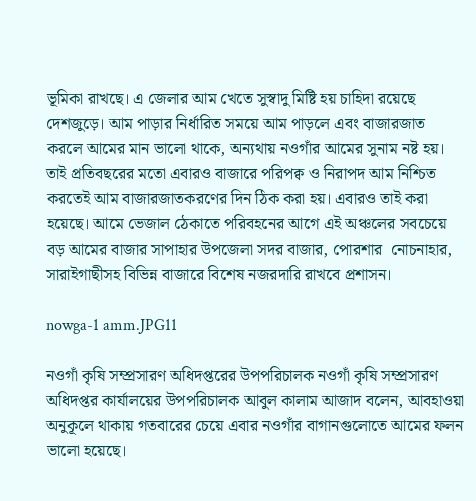ভূমিকা রাখছে। এ জেলার আম খেতে সুস্বাদু মিষ্টি হয় চাহিদা রয়েছে দেশজুড়ে। আম পাড়ার নির্ধারিত সময়ে আম পাড়লে এবং বাজারজাত করলে আমের মান ভালো থাকে, অন্যথায় নওগাঁর আমের সুনাম নষ্ট হয়। তাই প্রতিবছরের মতো এবারও বাজারে পরিপক্ব ও নিরাপদ আম নিশ্চিত করতেই আম বাজারজাতকরণের দিন ঠিক করা হয়। এবারও তাই করা হয়েছে। আমে ভেজাল ঠেকাতে পরিবহনের আগে এই অঞ্চলের সবচেয়ে বড় আমের বাজার সাপাহার উপজেলা সদর বাজার, পোরশার  নোচনাহার, সারাইগাছীসহ বিভিন্ন বাজারে বিশেষ নজরদারি রাখবে প্রশাসন।

nowga-1 amm.JPG11

নওগাঁ কৃষি সম্প্রসারণ অধিদপ্তরের উপপরিচালক নওগাঁ কৃষি সম্প্রসারণ অধিদপ্তর কার্যালয়ের উপপরিচালক আবুল কালাম আজাদ বলেন, আবহাওয়া অনুকূলে থাকায় গতবারের চেয়ে এবার নওগাঁর বাগানগুলোতে আমের ফলন ভালো হয়েছে।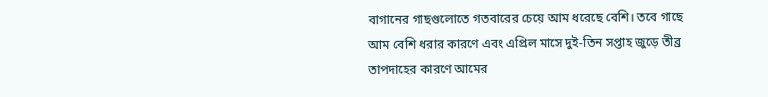বাগানের গাছগুলোতে গতবারের চেয়ে আম ধরেছে বেশি। তবে গাছে আম বেশি ধরার কারণে এবং এপ্রিল মাসে দুই-তিন সপ্তাহ জুড়ে তীব্র তাপদাহের কারণে আমের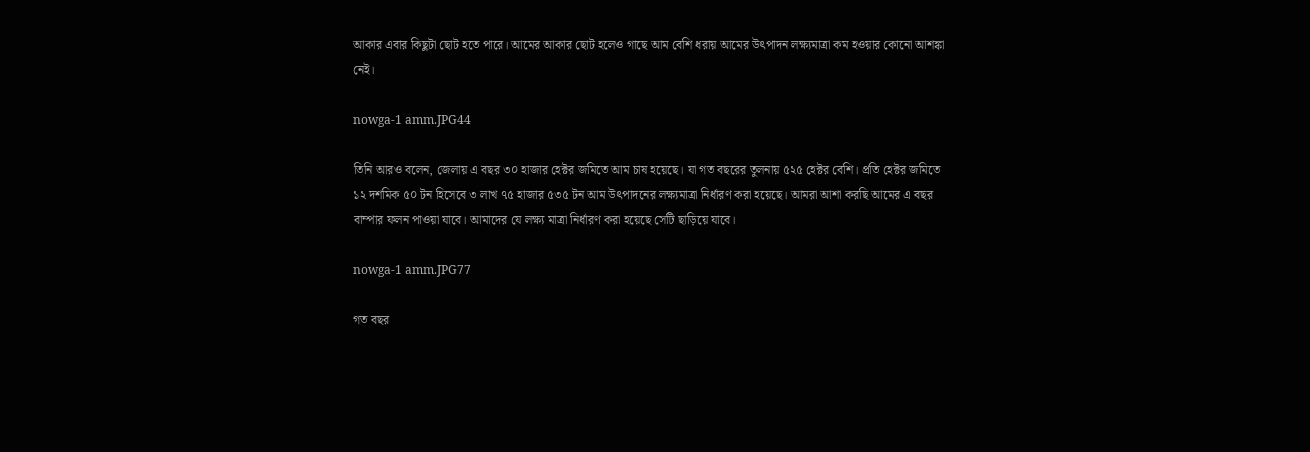আকার এবার কিছুটা ছোট হতে পারে। আমের আকার ছোট হলেও গাছে আম বেশি ধরায় আমের উৎপাদন লক্ষ্যমাত্রা কম হওয়ার কোনো আশঙ্কা নেই।

nowga-1 amm.JPG44

তিনি আরও বলেন, জেলায় এ বছর ৩০ হাজার হেক্টর জমিতে আম চাষ হয়েছে। যা গত বছরের তুলনায় ৫২৫ হেক্টর বেশি। প্রতি হেক্টর জমিতে ১২ দশমিক ৫০ টন হিসেবে ৩ লাখ ৭৫ হাজার ৫৩৫ টন আম উৎপাদনের লক্ষ্যমাত্রা নির্ধারণ করা হয়েছে। আমরা আশা করছি আমের এ বছর বাম্পার ফলন পাওয়া যাবে। আমাদের যে লক্ষ্য মাত্রা নির্ধারণ করা হয়েছে সেটি ছাড়িয়ে যাবে।

nowga-1 amm.JPG77

গত বছর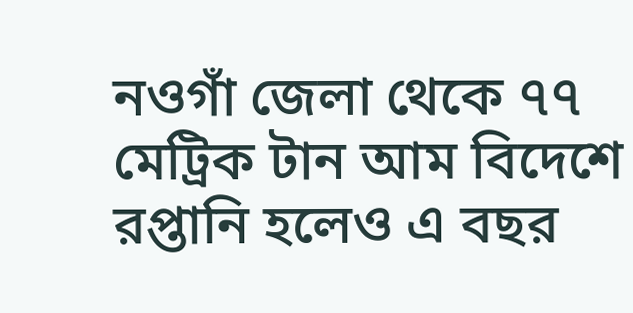নওগাঁ জেলা থেকে ৭৭ মেট্রিক টান আম বিদেশে রপ্তানি হলেও এ বছর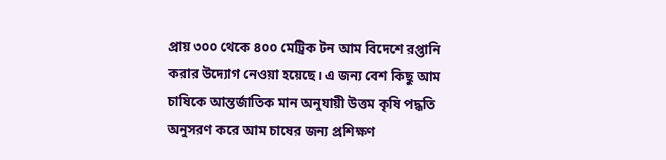প্রায় ৩০০ থেকে ৪০০ মেট্রিক টন আম বিদেশে রপ্তানি করার উদ্যোগ নেওয়া হয়েছে। এ জন্য বেশ কিছু আম চাষিকে আন্তর্জাতিক মান অনুযায়ী উত্তম কৃষি পদ্ধতি অনুসরণ করে আম চাষের জন্য প্রশিক্ষণ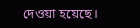দেওয়া হয়েছে।